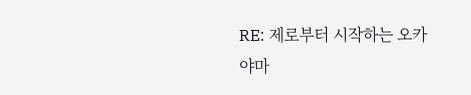RE: 제로부터 시작하는 오카야마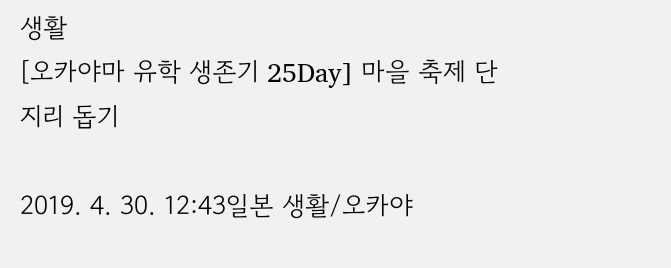생활
[오카야마 유학 생존기 25Day] 마을 축제 단지리 돕기

2019. 4. 30. 12:43일본 생활/오카야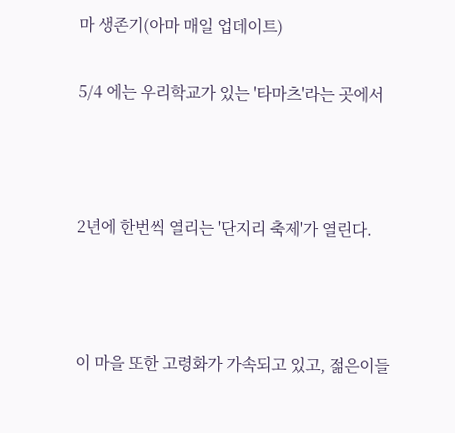마 생존기(아마 매일 업데이트)

5/4 에는 우리학교가 있는 '타마츠'라는 곳에서



2년에 한번씩 열리는 '단지리 축제'가 열린다.



이 마을 또한 고령화가 가속되고 있고, 젊은이들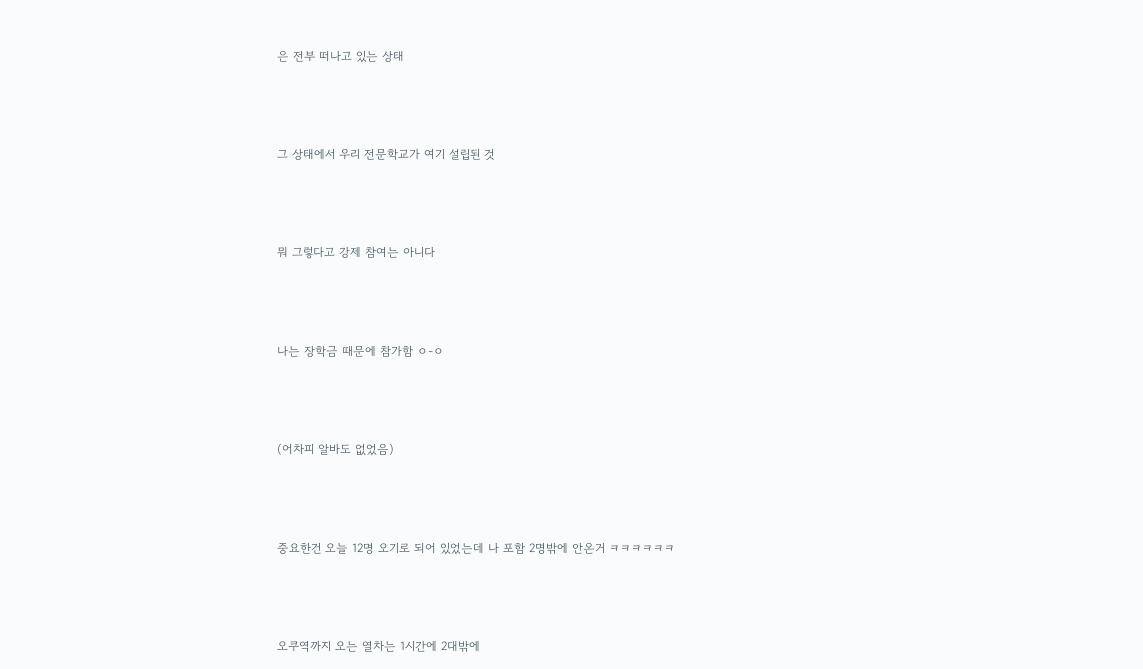은 전부 떠나고 있는 상태



그 상태에서 우리 전문학교가 여기 설립된 것



뭐 그렇다고 강제 참여는 아니다



나는 장학금 때문에 참가함 ㅇ-ㅇ



(어차피 알바도 없었음)



중요한건 오늘 12명 오기로 되어 있었는데 나 포함 2명밖에 안온거 ㅋㅋㅋㅋㅋㅋ



오쿠역까지 오는 열차는 1시간에 2대밖에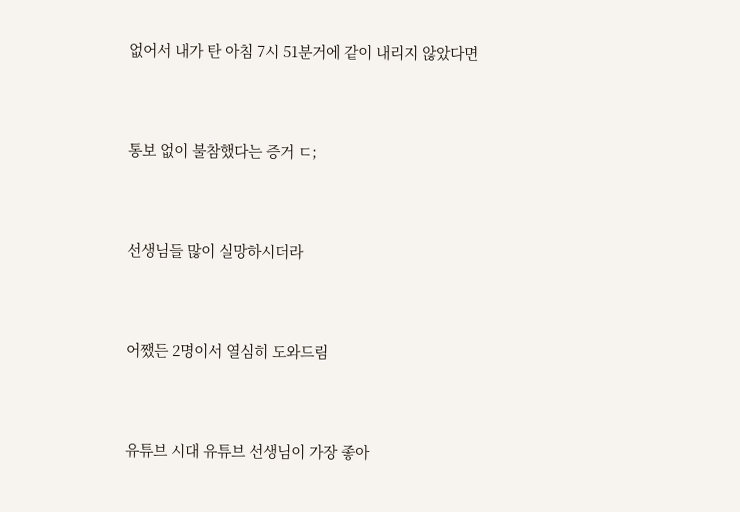없어서 내가 탄 아침 7시 51분거에 같이 내리지 않았다면



통보 없이 불참했다는 증거 ㄷ;



선생님들 많이 실망하시더라



어쨌든 2명이서 열심히 도와드림



유튜브 시대 유튜브 선생님이 가장 좋아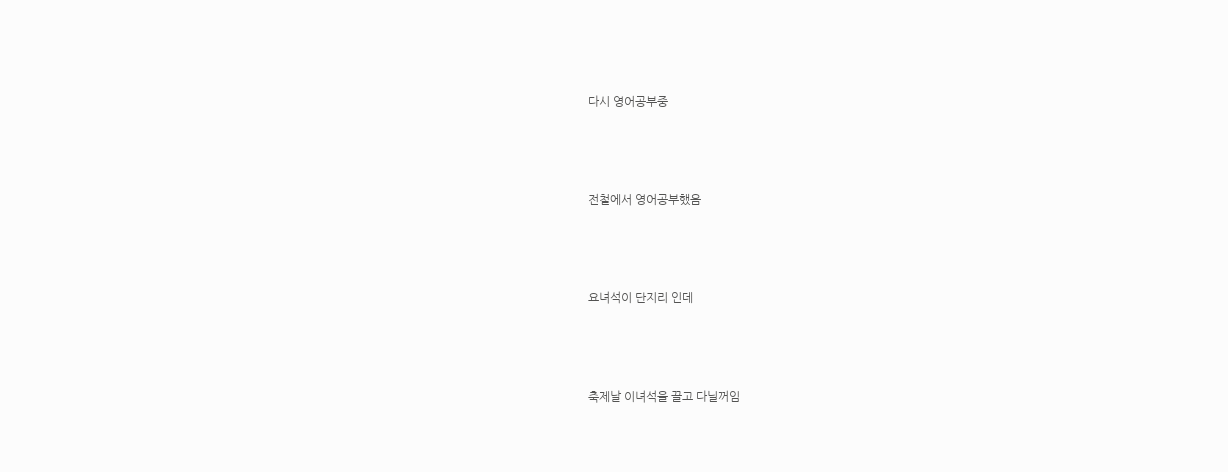다시 영어공부중



전철에서 영어공부했음



요녀석이 단지리 인데



축제날 이녀석을 끌고 다닐꺼임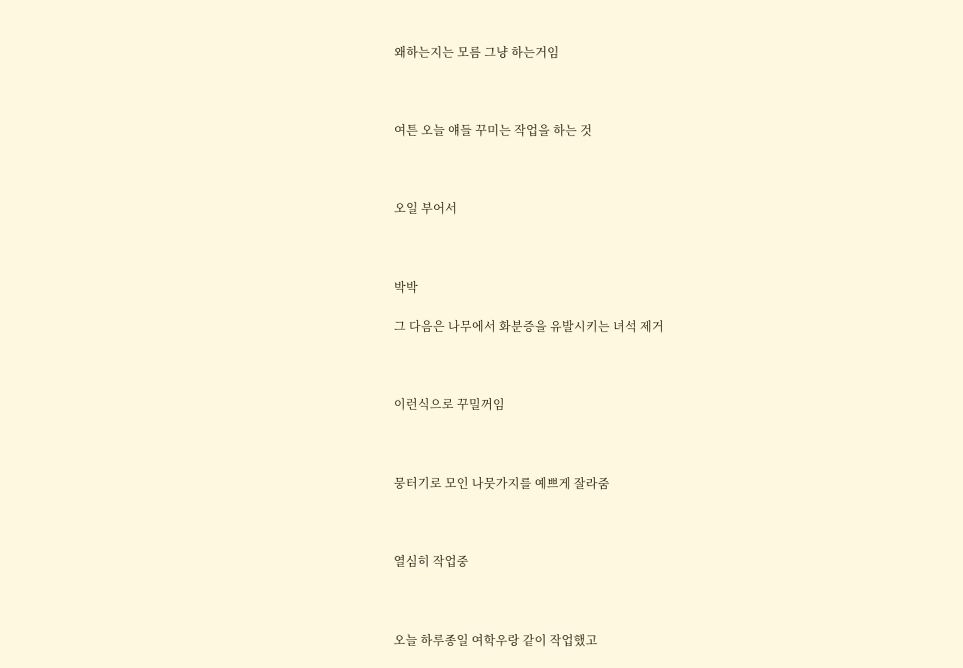왜하는지는 모름 그냥 하는거임



여튼 오늘 얘들 꾸미는 작업을 하는 것



오일 부어서



박박

그 다음은 나무에서 화분증을 유발시키는 녀석 제거



이런식으로 꾸밀꺼임



뭉터기로 모인 나뭇가지를 예쁘게 잘라줌



열심히 작업중



오늘 하루종일 여학우랑 같이 작업했고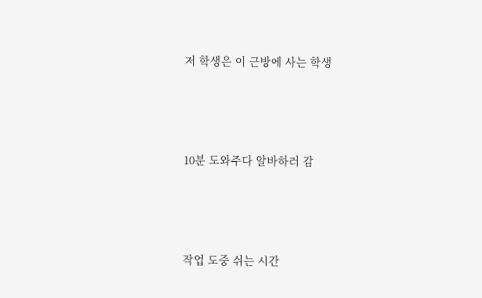저 학생은 이 근방에 사는 학생



10분 도와주다 알바하러 감



작업 도중 쉬는 시간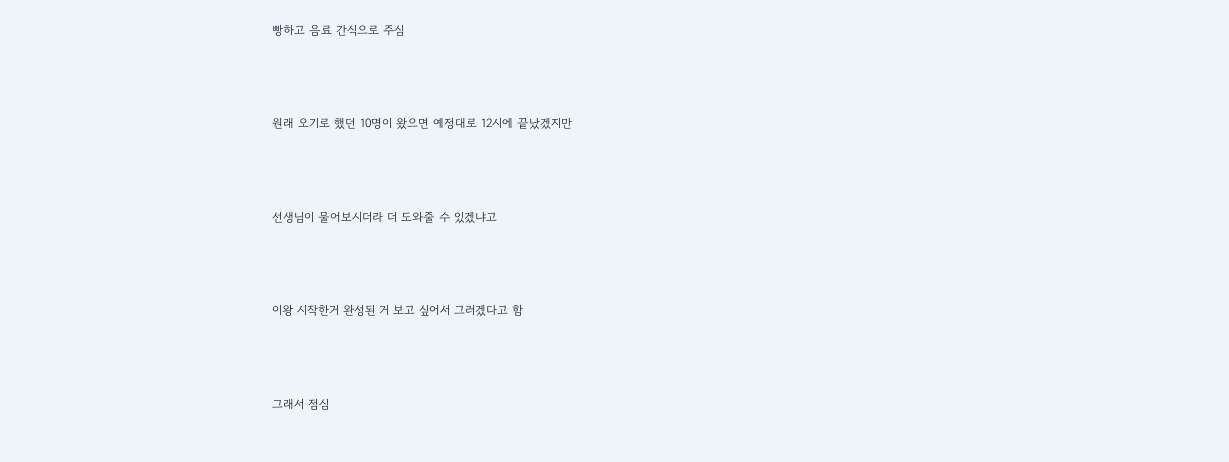빵하고 음료 간식으로 주심



원래 오기로 했던 10명이 왔으면 예정대로 12시에 끝났겠지만



선생님이 물어보시더라 더 도와줄 수 있겠냐고



이왕 시작한거 완성된 거 보고 싶어서 그러겠다고 함



그래서 점심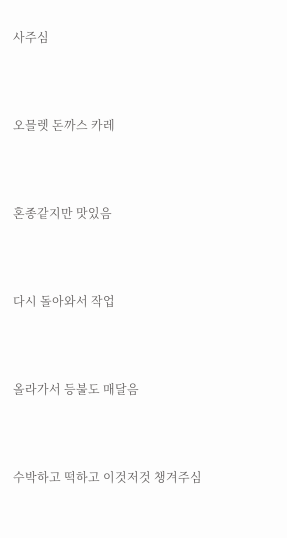사주심



오믈렛 돈까스 카레



혼종같지만 맛있음



다시 돌아와서 작업



올라가서 등불도 매달음



수박하고 떡하고 이것저것 챙겨주심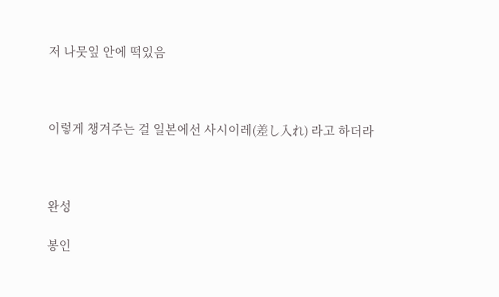저 나뭇잎 안에 떡있음



이렇게 챙겨주는 걸 일본에선 사시이레(差し入れ) 라고 하더라



완성

봉인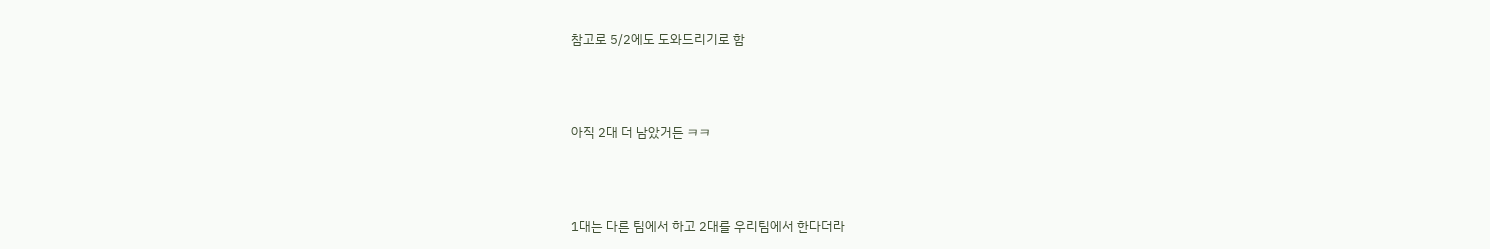참고로 5/2에도 도와드리기로 함



아직 2대 더 남았거든 ㅋㅋ



1대는 다른 팀에서 하고 2대를 우리팀에서 한다더라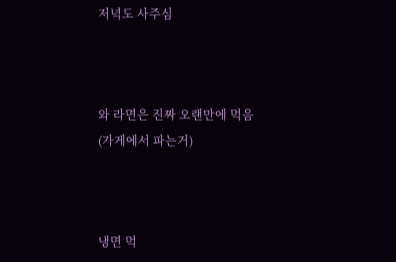저녁도 사주심



와 라면은 진짜 오랜만에 먹음 (가게에서 파는거)



냉면 먹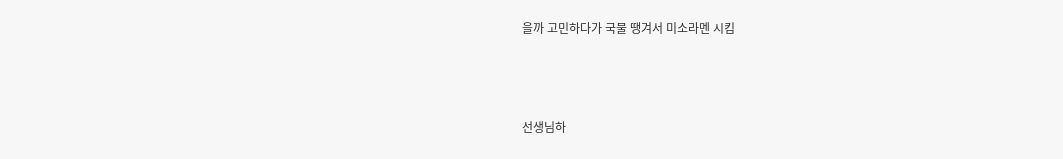을까 고민하다가 국물 땡겨서 미소라멘 시킴



선생님하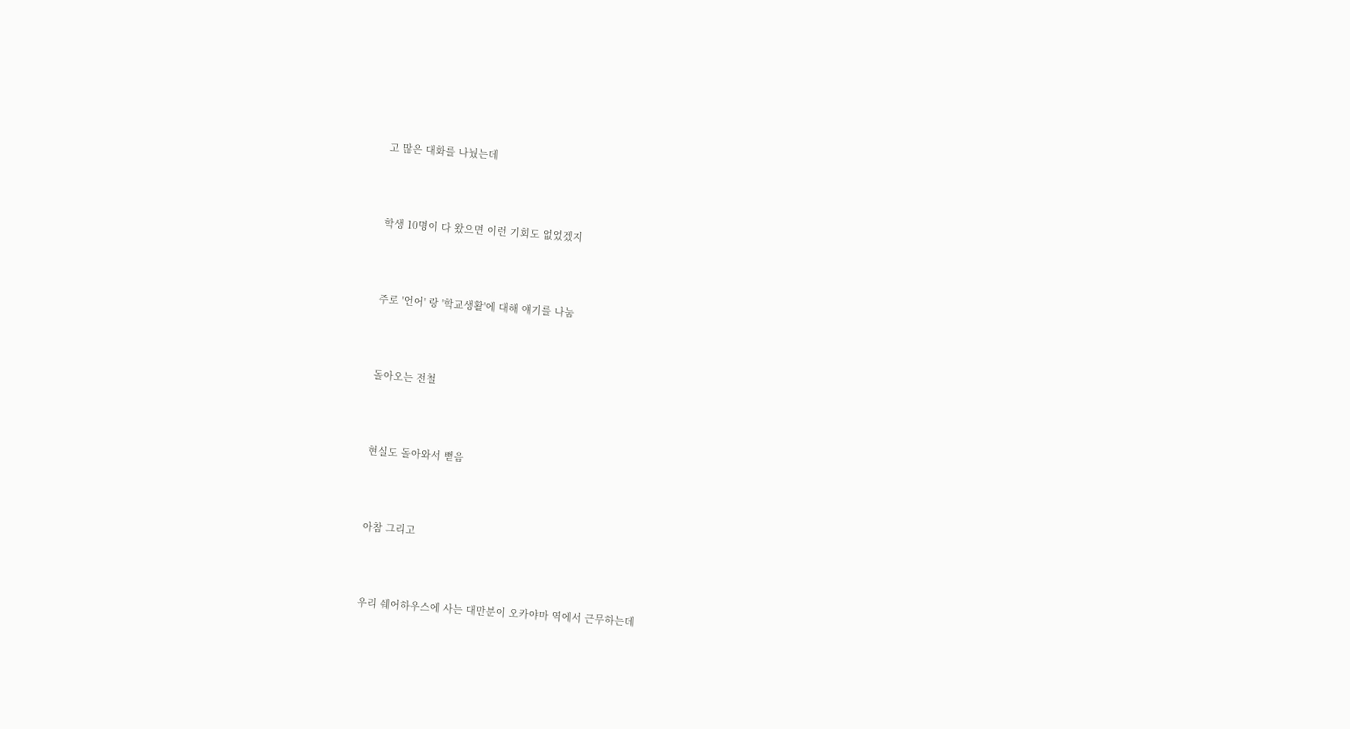고 많은 대화를 나눴는데



학생 10명이 다 왔으면 이런 기회도 없었겠지



주로 '언어' 랑 '학교생활'에 대해 얘기를 나눔



돌아오는 전철



현실도 돌아와서 뻗음



아참 그리고



우리 쉐어하우스에 사는 대만분이 오카야마 역에서 근무하는데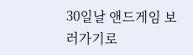30일날 앤드게임 보러가기로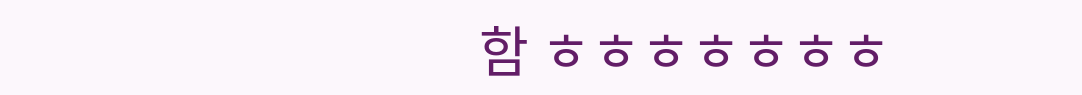함 ㅎㅎㅎㅎㅎㅎㅎ